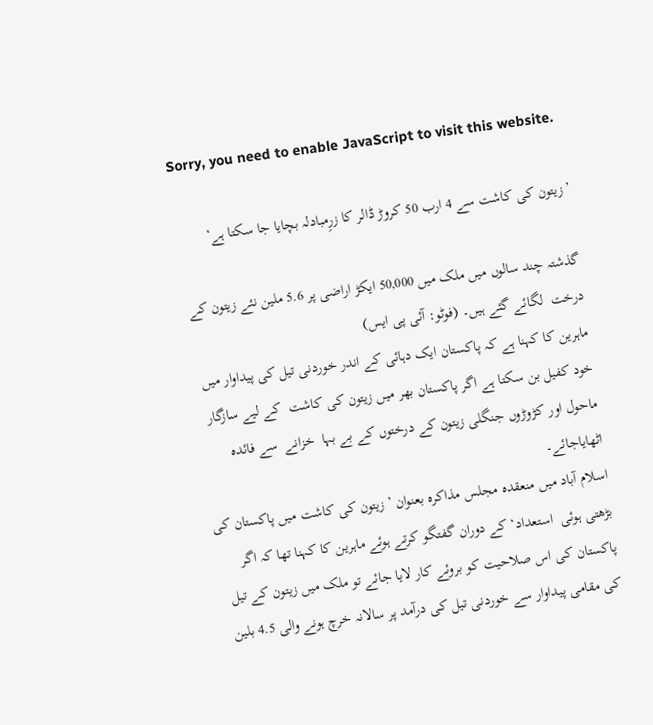Sorry, you need to enable JavaScript to visit this website.

’زیتون کی کاشت سے 4 ارب 50 کروڑ ڈالر کا زرِمبادلہ بچایا جا سکتا ہے‘

گذشتہ چند سالوں میں ملک میں 50,000 ایکڑ اراضی پر 5.6 ملین نئے زیتون کے درخت  لگائے گئے ہیں۔ (فوٹو: آئی پی ایس)
ماہرین کا کہنا ہے کہ پاکستان ایک دہائی کے اندر خوردنی تیل کی پیداوار میں خود کفیل بن سکتا ہے اگر پاکستان بھر میں زیتون کی کاشت  کے لیے سازگار ماحول اور کڑوڑوں جنگلی زیتون کے درختوں کے بے بہا  خزانے  سے فائدہ اٹھایاجائے۔
اسلام آباد میں منعقدہ مجلس مذاکرہ بعنوان ’زیتون کی کاشت میں پاکستان کی بڑھتی ہوئی  استعداد‘ کے دوران گفتگو کرتے ہوئے ماہرین کا کہنا تھا کہ اگر پاکستان کی اس صلاحیت کو بروئے کار لایا جائے تو ملک میں زیتون کے تیل کی مقامی پیداوار سے خوردنی تیل کی درآمد پر سالانہ خرچ ہونے والی 4.5 بلین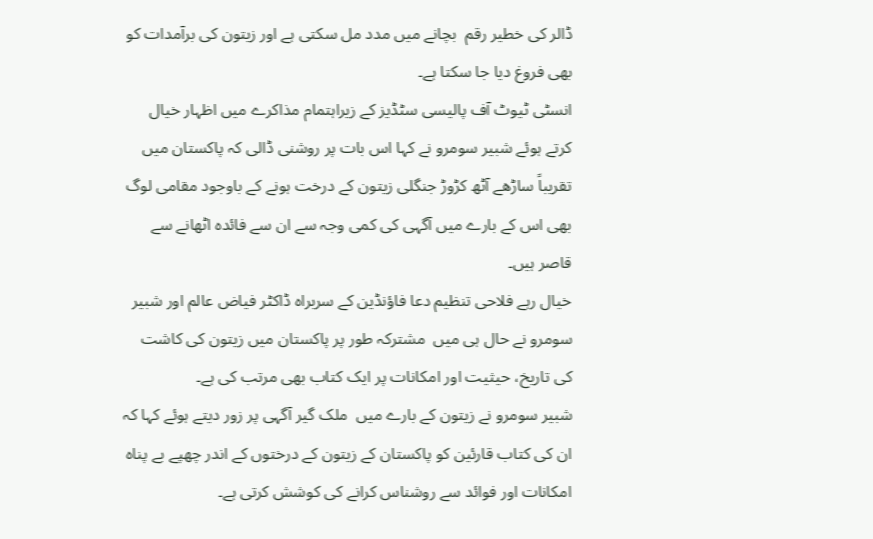ڈالر کی خطیر رقم  بچانے میں مدد مل سکتی ہے اور زیتون کی برآمدات کو بھی فروغ دیا جا سکتا ہے۔
انسٹی ٹیوٹ آف پالیسی سٹڈیز کے زیراہتمام مذاکرے میں اظہار خیال کرتے ہوئے شبیر سومرو نے کہا اس بات پر روشنی ڈالی کہ پاکستان میں تقریباً ساڑھے آٹھ کڑوڑ جنگلی زیتون کے درخت ہونے کے باوجود مقامی لوگ بھی اس کے بارے میں آگہی کی کمی وجہ سے ان سے فائدہ اٹھانے سے قاصر ہیں۔
خیال رہے فلاحی تنظیم دعا فاؤنڈین کے سربراہ ڈاکٹر فیاض عالم اور شبیر سومرو نے حال ہی میں  مشترکہ طور پر پاکستان میں زیتون کی کاشت کی تاریخ، حیثیت اور امکانات پر ایک کتاب بھی مرتب کی ہے۔
شبیر سومرو نے زیتون کے بارے میں  ملک گیر آگہی پر زور دیتے ہوئے کہا کہ ان کی کتاب قارئین کو پاکستان کے زیتون کے درختوں کے اندر چھپے بے پناہ امکانات اور فوائد سے روشناس کرانے کی کوشش کرتی ہے۔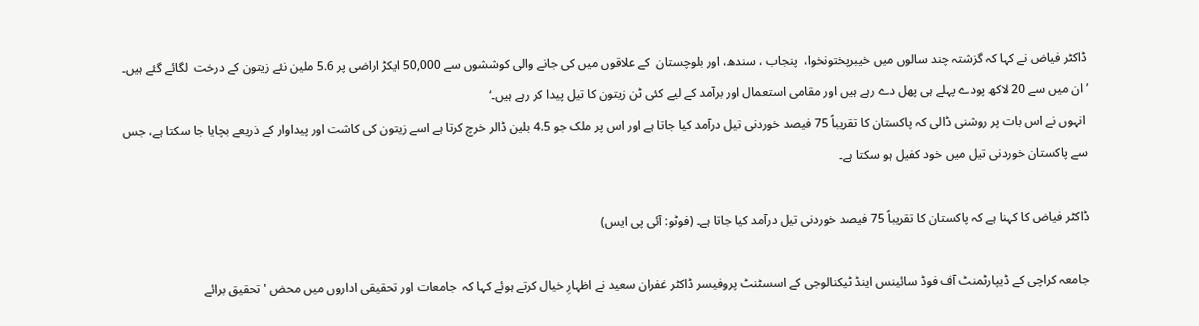ڈاکٹر فیاض نے کہا کہ گزشتہ چند سالوں میں خیبرپختونخوا،  پنجاب ، سندھ، اور بلوچستان  کے علاقوں میں کی جانے والی کوششوں سے 50,000 ایکڑ اراضی پر 5.6 ملین نئے زیتون کے درخت  لگائے گئے ہیں۔ ’ان میں سے 20 لاکھ پودے پہلے ہی پھل دے رہے ہیں اور مقامی استعمال اور برآمد کے لیے کئی ٹن زیتون کا تیل پیدا کر رہے ہیں۔‘
 انہوں نے اس بات پر روشنی ڈالی کہ پاکستان کا تقریباً 75 فیصد خوردنی تیل درآمد کیا جاتا ہے اور اس پر ملک جو 4.5 بلین ڈالر خرچ کرتا ہے اسے زیتون کی کاشت اور پیداوار کے ذریعے بچایا جا سکتا ہے، جس سے پاکستان خوردنی تیل میں خود کفیل ہو سکتا ہے۔

ڈاکٹر فیاض کا کہنا ہے کہ پاکستان کا تقریباً 75 فیصد خوردنی تیل درآمد کیا جاتا ہے۔ (فوٹو: آئی پی ایس)

جامعہ کراچی کے ڈیپارٹمنٹ آف فوڈ سائینس اینڈ ٹیکنالوجی کے اسسٹنٹ پروفیسر ڈاکٹر غفران سعید نے اظہارِ خیال کرتے ہوئے کہا کہ  جامعات اور تحقیقی اداروں میں محض 'تحقیق برائے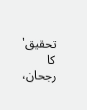تحقیق' کا رجحان،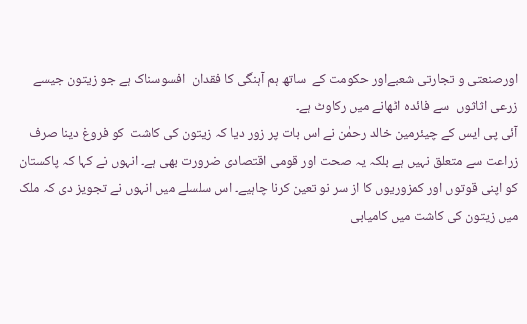اورصنعتی و تجارتی شعبےاور حکومت کے  ساتھ ہم آہنگی کا فقدان  افسوسناک ہے جو زیتون جیسے زرعی اثاثوں  سے فائدہ اٹھانے میں رکاوٹ ہے۔
آئی پی ایس کے چیئرمین خالد رحمٰن نے اس بات پر زور دیا کہ زیتون کی کاشت  کو فروغ دینا صرف زراعت سے متعلق نہیں ہے بلکہ یہ صحت اور قومی اقتصادی ضرورت بھی ہے۔ انہوں نے کہا کہ پاکستان کو اپنی قوتوں اور کمزوریوں کا از سر نو تعین کرنا چاہیے۔ اس سلسلے میں انہوں نے تجویز دی کہ ملک میں زیتون کی کاشت میں کامیابی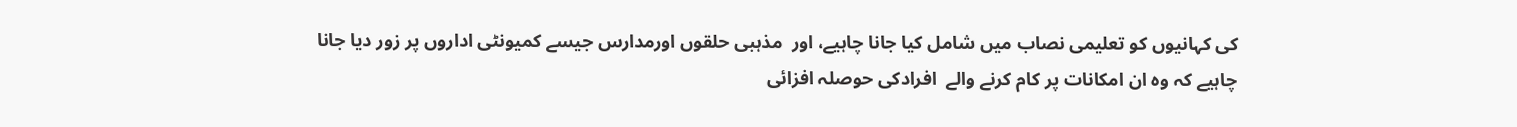کی کہانیوں کو تعلیمی نصاب میں شامل کیا جانا چاہیے، اور  مذہبی حلقوں اورمدارس جیسے کمیونٹی اداروں پر زور دیا جانا چاہیے کہ وہ ان امکانات پر کام کرنے والے  افرادکی حوصلہ افزائی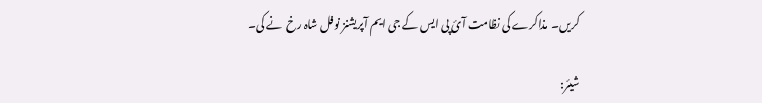کریں۔  مذاکرے کی نظامت آئ پی ایس کے جی ایم آپریشنز نوفل شاہ رخ  نے کی۔

شیئر: